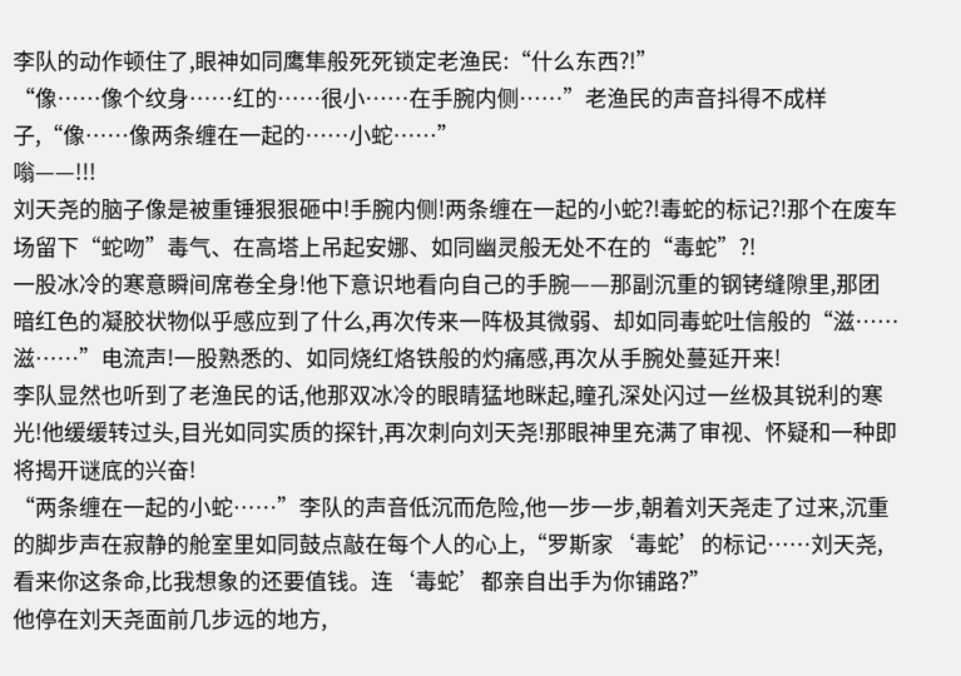李队的动作顿住了,眼神如同鹰隼般死死锁定老渔民:“什么东西?!”
“像……像个纹身……红的……很小……在手腕内侧……”老渔民的声音抖得不成样子,“像……像两条缠在一起的……小蛇……”
嗡——!!!
刘天尧的脑子像是被重锤狠狠砸中!手腕内侧!两条缠在一起的小蛇?!毒蛇的标记?!那个在废车场留下“蛇吻”毒气、在高塔上吊起安娜、如同幽灵般无处不在的“毒蛇”?!
一股冰冷的寒意瞬间席卷全身!他下意识地看向自己的手腕——那副沉重的钢铐缝隙里,那团暗红色的凝胶状物似乎感应到了什么,再次传来一阵极其微弱、却如同毒蛇吐信般的“滋……滋……”电流声!一股熟悉的、如同烧红烙铁般的灼痛感,再次从手腕处蔓延开来!
李队显然也听到了老渔民的话,他那双冰冷的眼睛猛地眯起,瞳孔深处闪过一丝极其锐利的寒光!他缓缓转过头,目光如同实质的探针,再次刺向刘天尧!那眼神里充满了审视、怀疑和一种即将揭开谜底的兴奋!
“两条缠在一起的小蛇……”李队的声音低沉而危险,他一步一步,朝着刘天尧走了过来,沉重的脚步声在寂静的舱室里如同鼓点敲在每个人的心上,“罗斯家‘毒蛇’的标记……刘天尧,看来你这条命,比我想象的还要值钱。连‘毒蛇’都亲自出手为你铺路?”
他停在刘天尧面前几步远的地方,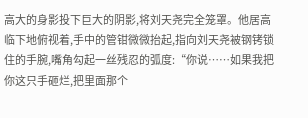高大的身影投下巨大的阴影,将刘天尧完全笼罩。他居高临下地俯视着,手中的管钳微微抬起,指向刘天尧被钢铐锁住的手腕,嘴角勾起一丝残忍的弧度:“你说……如果我把你这只手砸烂,把里面那个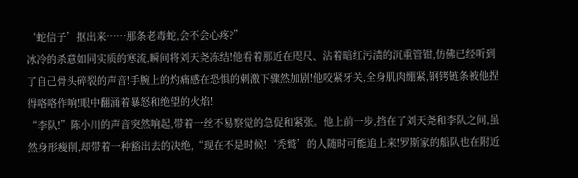‘蛇信子’抠出来……那条老毒蛇,会不会心疼?”
冰冷的杀意如同实质的寒流,瞬间将刘天尧冻结!他看着那近在咫尺、沾着暗红污渍的沉重管钳,仿佛已经听到了自己骨头碎裂的声音!手腕上的灼痛感在恐惧的刺激下骤然加剧!他咬紧牙关,全身肌肉绷紧,钢铐链条被他捏得咯咯作响!眼中翻涌着暴怒和绝望的火焰!
“李队!”陈小川的声音突然响起,带着一丝不易察觉的急促和紧张。他上前一步,挡在了刘天尧和李队之间,虽然身形瘦削,却带着一种豁出去的决绝,“现在不是时候!‘秃鹫’的人随时可能追上来!罗斯家的船队也在附近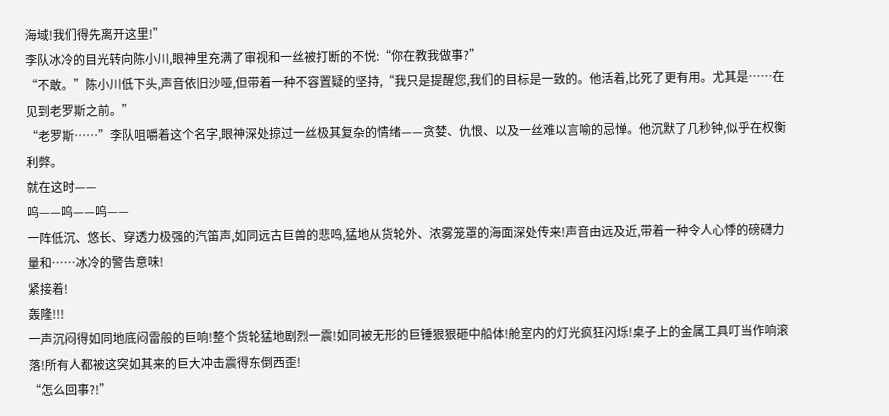海域!我们得先离开这里!”
李队冰冷的目光转向陈小川,眼神里充满了审视和一丝被打断的不悦:“你在教我做事?”
“不敢。”陈小川低下头,声音依旧沙哑,但带着一种不容置疑的坚持,“我只是提醒您,我们的目标是一致的。他活着,比死了更有用。尤其是……在见到老罗斯之前。”
“老罗斯……”李队咀嚼着这个名字,眼神深处掠过一丝极其复杂的情绪——贪婪、仇恨、以及一丝难以言喻的忌惮。他沉默了几秒钟,似乎在权衡利弊。
就在这时——
呜——呜——呜——
一阵低沉、悠长、穿透力极强的汽笛声,如同远古巨兽的悲鸣,猛地从货轮外、浓雾笼罩的海面深处传来!声音由远及近,带着一种令人心悸的磅礴力量和……冰冷的警告意味!
紧接着!
轰隆!!!
一声沉闷得如同地底闷雷般的巨响!整个货轮猛地剧烈一震!如同被无形的巨锤狠狠砸中船体!舱室内的灯光疯狂闪烁!桌子上的金属工具叮当作响滚落!所有人都被这突如其来的巨大冲击震得东倒西歪!
“怎么回事?!”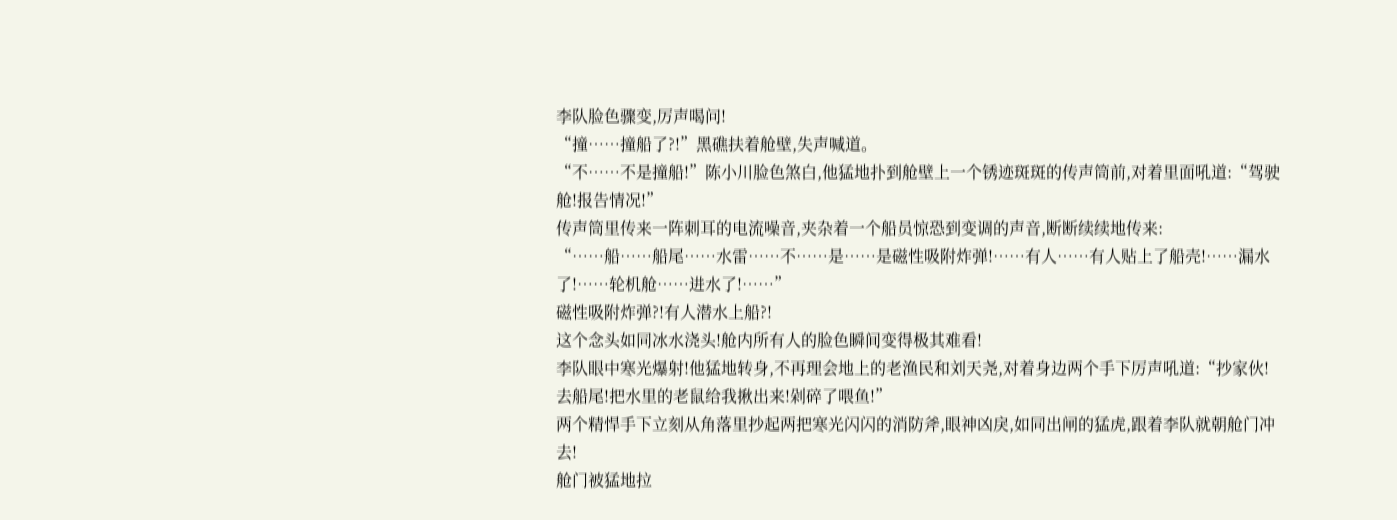李队脸色骤变,厉声喝问!
“撞……撞船了?!”黑礁扶着舱壁,失声喊道。
“不……不是撞船!”陈小川脸色煞白,他猛地扑到舱壁上一个锈迹斑斑的传声筒前,对着里面吼道:“驾驶舱!报告情况!”
传声筒里传来一阵刺耳的电流噪音,夹杂着一个船员惊恐到变调的声音,断断续续地传来:
“……船……船尾……水雷……不……是……是磁性吸附炸弹!……有人……有人贴上了船壳!……漏水了!……轮机舱……进水了!……”
磁性吸附炸弹?!有人潜水上船?!
这个念头如同冰水浇头!舱内所有人的脸色瞬间变得极其难看!
李队眼中寒光爆射!他猛地转身,不再理会地上的老渔民和刘天尧,对着身边两个手下厉声吼道:“抄家伙!去船尾!把水里的老鼠给我揪出来!剁碎了喂鱼!”
两个精悍手下立刻从角落里抄起两把寒光闪闪的消防斧,眼神凶戾,如同出闸的猛虎,跟着李队就朝舱门冲去!
舱门被猛地拉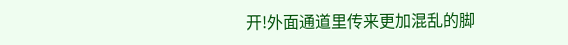开!外面通道里传来更加混乱的脚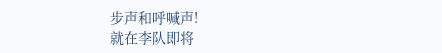步声和呼喊声!
就在李队即将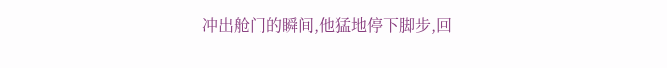冲出舱门的瞬间,他猛地停下脚步,回